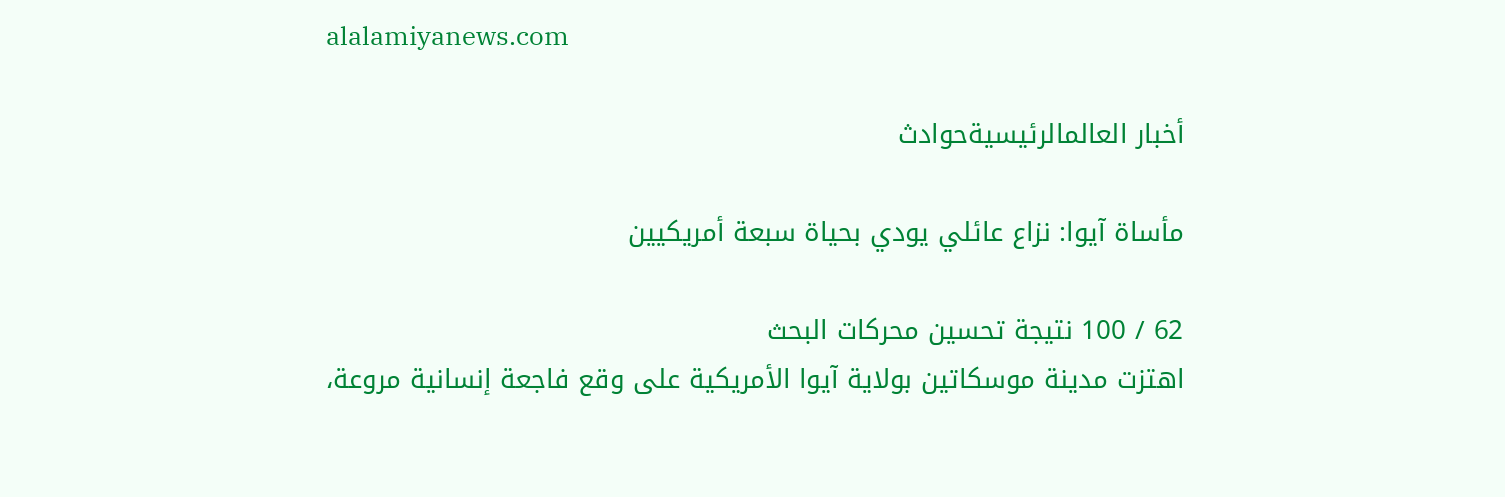alalamiyanews.com

أخبار العالمالرئيسيةحوادث

مأساة آيوا: نزاع عائلي يودي بحياة سبعة أمريكيين

62 / 100 نتيجة تحسين محركات البحث
اهتزت مدينة موسكاتين بولاية آيوا الأمريكية على وقع فاجعة إنسانية مروعة،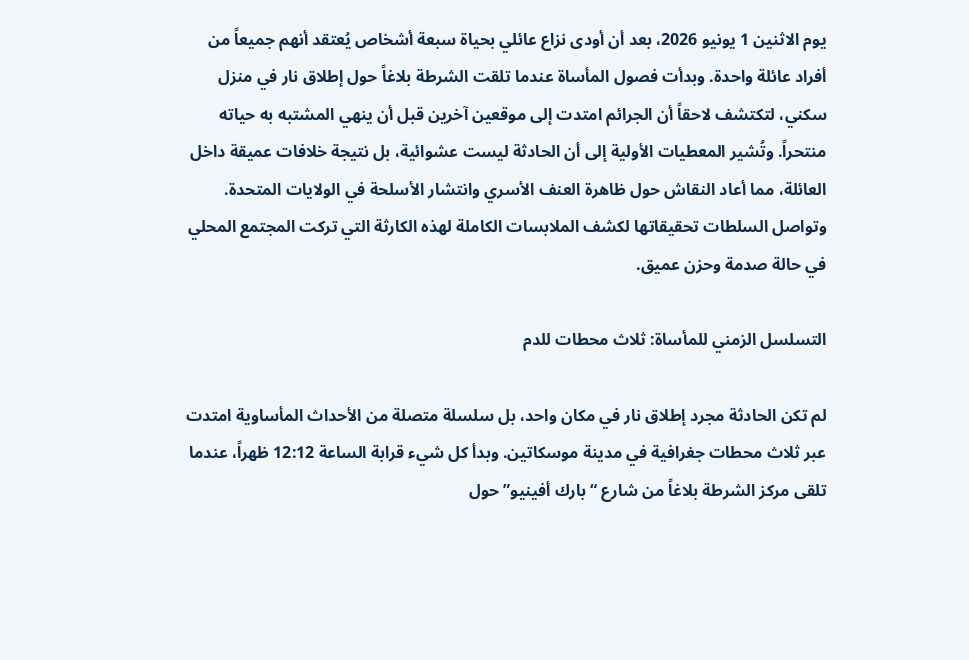يوم الاثنين 1 يونيو 2026، بعد أن أودى نزاع عائلي بحياة سبعة أشخاص يُعتقد أنهم جميعاً من أفراد عائلة واحدة. وبدأت فصول المأساة عندما تلقت الشرطة بلاغاً حول إطلاق نار في منزل سكني، لتكتشف لاحقاً أن الجرائم امتدت إلى موقعين آخرين قبل أن ينهي المشتبه به حياته منتحراً. وتُشير المعطيات الأولية إلى أن الحادثة ليست عشوائية، بل نتيجة خلافات عميقة داخل العائلة، مما أعاد النقاش حول ظاهرة العنف الأسري وانتشار الأسلحة في الولايات المتحدة. وتواصل السلطات تحقيقاتها لكشف الملابسات الكاملة لهذه الكارثة التي تركت المجتمع المحلي في حالة صدمة وحزن عميق.

التسلسل الزمني للمأساة: ثلاث محطات للدم

لم تكن الحادثة مجرد إطلاق نار في مكان واحد، بل سلسلة متصلة من الأحداث المأساوية امتدت عبر ثلاث محطات جغرافية في مدينة موسكاتين. وبدأ كل شيء قرابة الساعة 12:12 ظهراً، عندما تلقى مركز الشرطة بلاغاً من شارع “بارك أفينيو” حول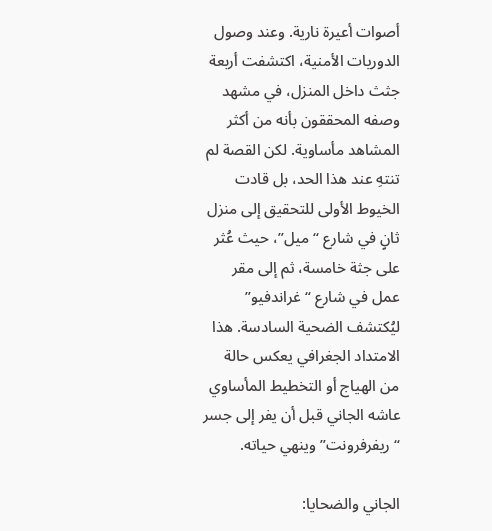أصوات أعيرة نارية. وعند وصول الدوريات الأمنية، اكتشفت أربعة جثث داخل المنزل، في مشهد وصفه المحققون بأنه من أكثر المشاهد مأساوية. لكن القصة لم تنتهِ عند هذا الحد، بل قادت الخيوط الأولى للتحقيق إلى منزل ثانٍ في شارع “ميل”، حيث عُثر على جثة خامسة، ثم إلى مقر عمل في شارع “غراندفيو” ليُكتشف الضحية السادسة. هذا الامتداد الجغرافي يعكس حالة من الهياج أو التخطيط المأساوي عاشه الجاني قبل أن يفر إلى جسر “ريفرفرونت” وينهي حياته.

الجاني والضحايا: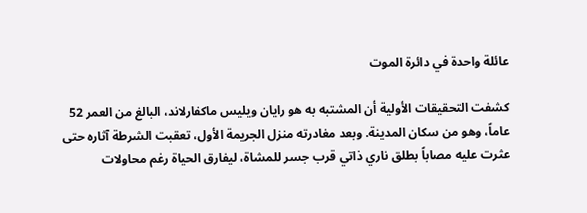عائلة واحدة في دائرة الموت

كشفت التحقيقات الأولية أن المشتبه به هو رايان ويليس ماكفارلاند، البالغ من العمر 52 عاماً، وهو من سكان المدينة. وبعد مغادرته منزل الجريمة الأول، تعقبت الشرطة آثاره حتى عثرت عليه مصاباً بطلق ناري ذاتي قرب جسر للمشاة، ليفارق الحياة رغم محاولات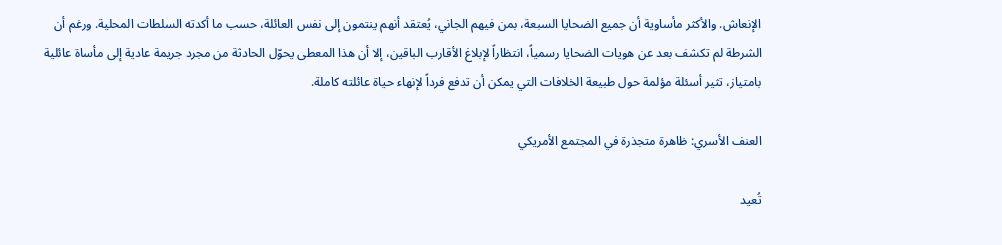الإنعاش. والأكثر مأساوية أن جميع الضحايا السبعة، بمن فيهم الجاني، يُعتقد أنهم ينتمون إلى نفس العائلة، حسب ما أكدته السلطات المحلية. ورغم أن الشرطة لم تكشف بعد عن هويات الضحايا رسمياً، انتظاراً لإبلاغ الأقارب الباقين، إلا أن هذا المعطى يحوّل الحادثة من مجرد جريمة عادية إلى مأساة عائلية بامتياز، تثير أسئلة مؤلمة حول طبيعة الخلافات التي يمكن أن تدفع فرداً لإنهاء حياة عائلته كاملة.

العنف الأسري: ظاهرة متجذرة في المجتمع الأمريكي

تُعيد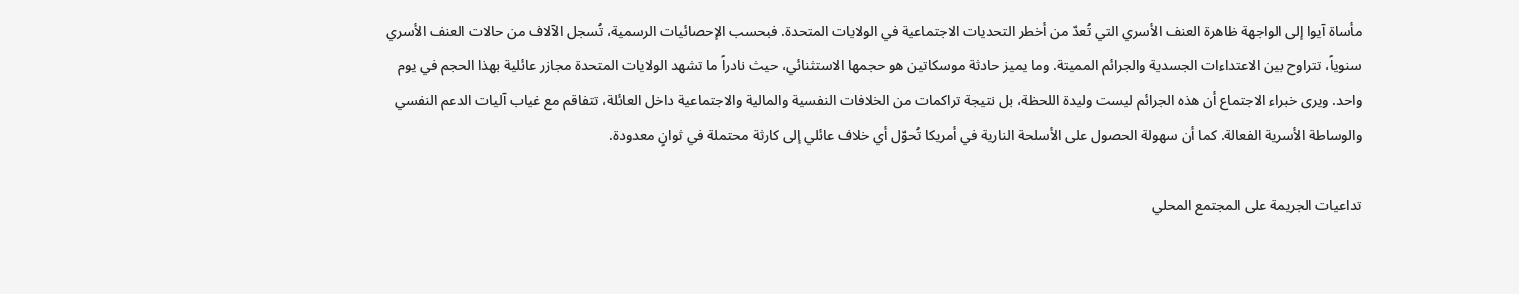مأساة آيوا إلى الواجهة ظاهرة العنف الأسري التي تُعدّ من أخطر التحديات الاجتماعية في الولايات المتحدة. فبحسب الإحصائيات الرسمية، تُسجل الآلاف من حالات العنف الأسري سنوياً، تتراوح بين الاعتداءات الجسدية والجرائم المميتة. وما يميز حادثة موسكاتين هو حجمها الاستثنائي، حيث نادراً ما تشهد الولايات المتحدة مجازر عائلية بهذا الحجم في يوم واحد. ويرى خبراء الاجتماع أن هذه الجرائم ليست وليدة اللحظة، بل نتيجة تراكمات من الخلافات النفسية والمالية والاجتماعية داخل العائلة، تتفاقم مع غياب آليات الدعم النفسي والوساطة الأسرية الفعالة. كما أن سهولة الحصول على الأسلحة النارية في أمريكا تُحوّل أي خلاف عائلي إلى كارثة محتملة في ثوانٍ معدودة.

تداعيات الجريمة على المجتمع المحلي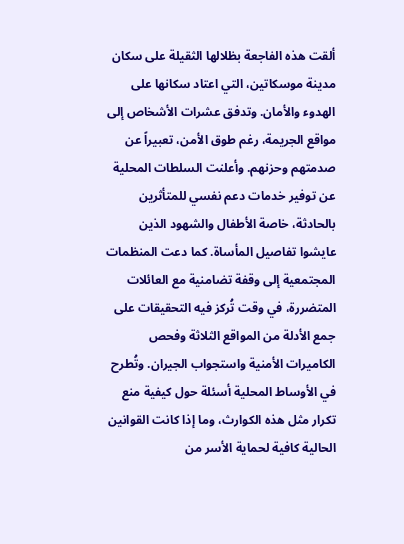ألقت هذه الفاجعة بظلالها الثقيلة على سكان مدينة موسكاتين، التي اعتاد سكانها على الهدوء والأمان. وتدفق عشرات الأشخاص إلى مواقع الجريمة، رغم طوق الأمن، تعبيراً عن صدمتهم وحزنهم. وأعلنت السلطات المحلية عن توفير خدمات دعم نفسي للمتأثرين بالحادثة، خاصة الأطفال والشهود الذين عايشوا تفاصيل المأساة. كما دعت المنظمات المجتمعية إلى وقفة تضامنية مع العائلات المتضررة، في وقت تُركز فيه التحقيقات على جمع الأدلة من المواقع الثلاثة وفحص الكاميرات الأمنية واستجواب الجيران. وتُطرح في الأوساط المحلية أسئلة حول كيفية منع تكرار مثل هذه الكوارث، وما إذا كانت القوانين الحالية كافية لحماية الأسر من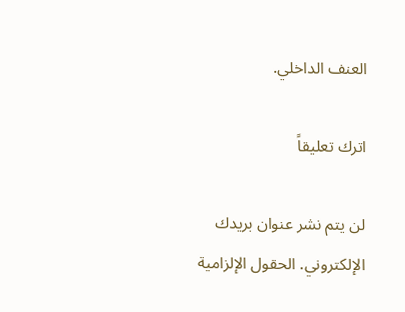العنف الداخلي.

اترك تعليقاً

لن يتم نشر عنوان بريدك الإلكتروني. الحقول الإلزامية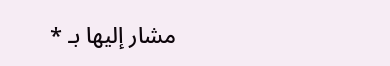مشار إليها بـ *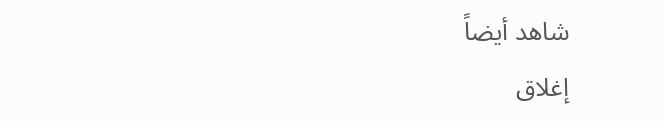شاهد أيضاً
إغلاق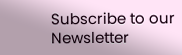Subscribe to our Newsletter